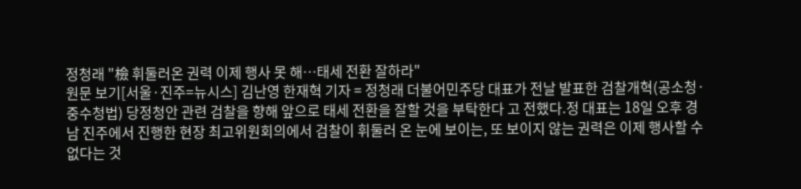정청래 "檢 휘둘러온 권력 이제 행사 못 해…태세 전환 잘하라"
원문 보기[서울·진주=뉴시스] 김난영 한재혁 기자 = 정청래 더불어민주당 대표가 전날 발표한 검찰개혁(공소청·중수청법) 당정청안 관련 검찰을 향해 앞으로 태세 전환을 잘할 것을 부탁한다 고 전했다.정 대표는 18일 오후 경남 진주에서 진행한 현장 최고위원회의에서 검찰이 휘둘러 온 눈에 보이는, 또 보이지 않는 권력은 이제 행사할 수 없다는 것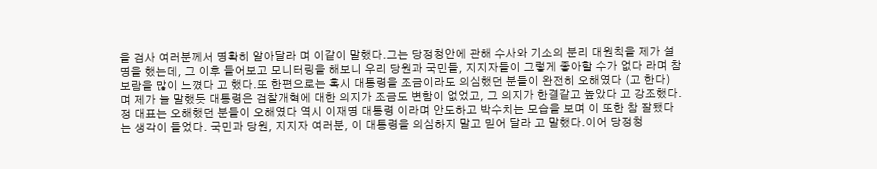을 검사 여러분께서 명확히 알아달라 며 이같이 말했다.그는 당정청안에 관해 수사와 기소의 분리 대원칙을 제가 설명을 했는데, 그 이후 들어보고 모니터링을 해보니 우리 당원과 국민들, 지지자들이 그렇게 좋아할 수가 없다 라며 참 보람을 많이 느꼈다 고 했다.또 한편으로는 혹시 대통령을 조금이라도 의심했던 분들이 완전히 오해였다 (고 한다) 며 제가 늘 말했듯 대통령은 검찰개혁에 대한 의지가 조금도 변함이 없었고, 그 의지가 한결같고 높았다 고 강조했다.정 대표는 오해했던 분들이 오해였다 역시 이재명 대통령 이라며 안도하고 박수치는 모습을 보며 이 또한 참 잘됐다는 생각이 들었다. 국민과 당원, 지지자 여러분, 이 대통령을 의심하지 말고 믿어 달라 고 말했다.이어 당정청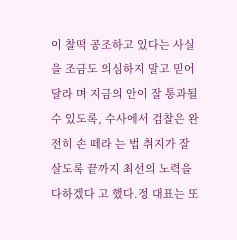이 찰떡 공조하고 있다는 사실을 조금도 의심하지 말고 믿어 달라 며 지금의 안이 잘 통과될 수 있도록, 수사에서 검찰은 완전히 손 떼라 는 법 취지가 잘 살도록 끝까지 최선의 노력을 다하겠다 고 했다.정 대표는 또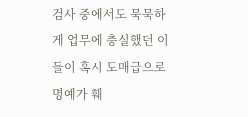검사 중에서도 묵묵하게 업무에 충실했던 이들이 혹시 도매급으로 명예가 훼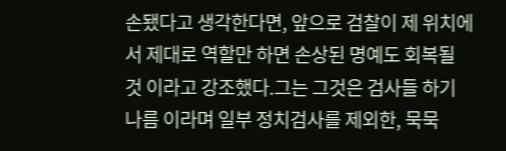손됐다고 생각한다면, 앞으로 검찰이 제 위치에서 제대로 역할만 하면 손상된 명예도 회복될 것 이라고 강조했다.그는 그것은 검사들 하기 나름 이라며 일부 정치검사를 제외한, 묵묵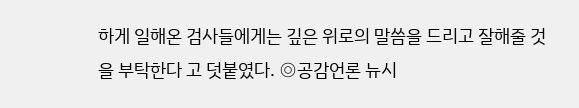하게 일해온 검사들에게는 깊은 위로의 말씀을 드리고 잘해줄 것을 부탁한다 고 덧붙였다. ◎공감언론 뉴시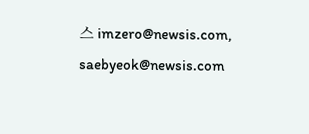스 imzero@newsis.com, saebyeok@newsis.com